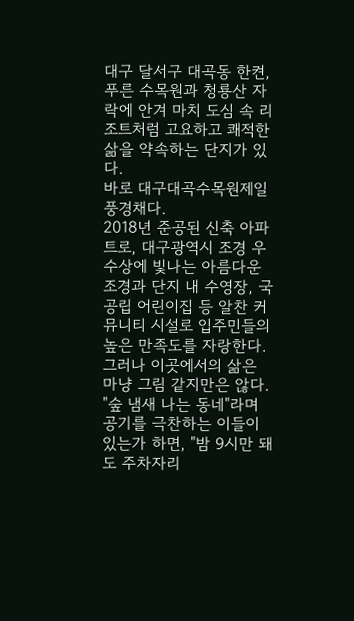대구 달서구 대곡동 한켠, 푸른 수목원과 청룡산 자락에 안겨 마치 도심 속 리조트처럼 고요하고 쾌적한 삶을 약속하는 단지가 있다.
바로 대구대곡수목원제일풍경채다.
2018년 준공된 신축 아파트로, 대구광역시 조경 우수상에 빛나는 아름다운 조경과 단지 내 수영장, 국공립 어린이집 등 알찬 커뮤니티 시설로 입주민들의 높은 만족도를 자랑한다.
그러나 이곳에서의 삶은 마냥 그림 같지만은 않다.
"숲 냄새 나는 동네"라며 공기를 극찬하는 이들이 있는가 하면, "밤 9시만 돼도 주차자리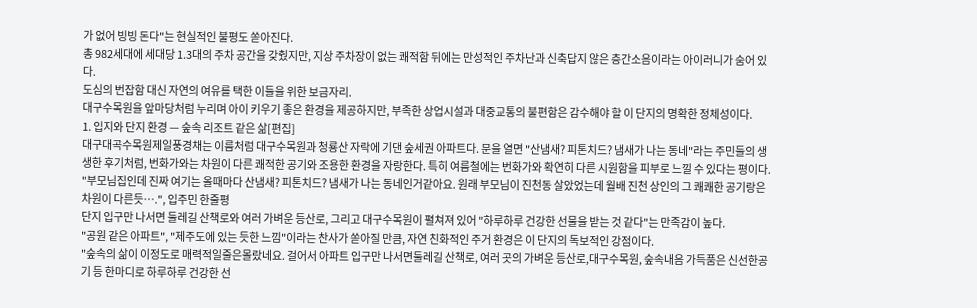가 없어 빙빙 돈다"는 현실적인 불평도 쏟아진다.
총 982세대에 세대당 1.3대의 주차 공간을 갖췄지만, 지상 주차장이 없는 쾌적함 뒤에는 만성적인 주차난과 신축답지 않은 층간소음이라는 아이러니가 숨어 있다.
도심의 번잡함 대신 자연의 여유를 택한 이들을 위한 보금자리.
대구수목원을 앞마당처럼 누리며 아이 키우기 좋은 환경을 제공하지만, 부족한 상업시설과 대중교통의 불편함은 감수해야 할 이 단지의 명확한 정체성이다.
1. 입지와 단지 환경 — 숲속 리조트 같은 삶[편집]
대구대곡수목원제일풍경채는 이름처럼 대구수목원과 청룡산 자락에 기댄 숲세권 아파트다. 문을 열면 "산냄새? 피톤치드? 냄새가 나는 동네"라는 주민들의 생생한 후기처럼, 번화가와는 차원이 다른 쾌적한 공기와 조용한 환경을 자랑한다. 특히 여름철에는 번화가와 확연히 다른 시원함을 피부로 느낄 수 있다는 평이다.
"부모님집인데 진짜 여기는 올때마다 산냄새? 피톤치드? 냄새가 나는 동네인거같아요. 원래 부모님이 진천동 살았었는데 월배 진천 상인의 그 쾌쾌한 공기랑은 차원이 다른듯….", 입주민 한줄평
단지 입구만 나서면 둘레길 산책로와 여러 가벼운 등산로, 그리고 대구수목원이 펼쳐져 있어 "하루하루 건강한 선물을 받는 것 같다"는 만족감이 높다.
"공원 같은 아파트", "제주도에 있는 듯한 느낌"이라는 찬사가 쏟아질 만큼, 자연 친화적인 주거 환경은 이 단지의 독보적인 강점이다.
"숲속의 삶이 이정도로 매력적일줄은몰랐네요. 걸어서 아파트 입구만 나서면둘레길 산책로, 여러 곳의 가벼운 등산로,대구수목원, 숲속내음 가득품은 신선한공기 등 한마디로 하루하루 건강한 선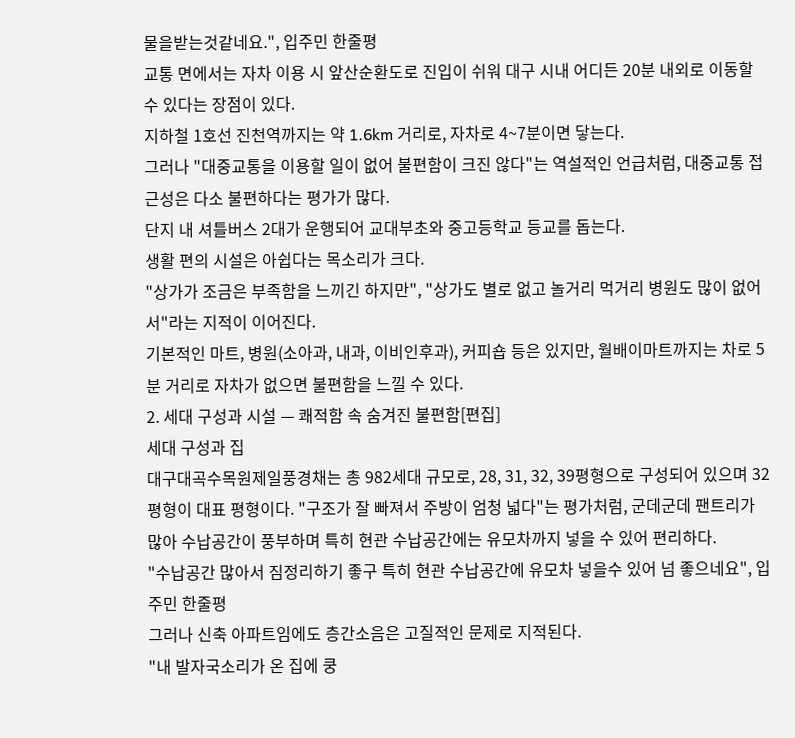물을받는것같네요.", 입주민 한줄평
교통 면에서는 자차 이용 시 앞산순환도로 진입이 쉬워 대구 시내 어디든 20분 내외로 이동할 수 있다는 장점이 있다.
지하철 1호선 진천역까지는 약 1.6km 거리로, 자차로 4~7분이면 닿는다.
그러나 "대중교통을 이용할 일이 없어 불편함이 크진 않다"는 역설적인 언급처럼, 대중교통 접근성은 다소 불편하다는 평가가 많다.
단지 내 셔틀버스 2대가 운행되어 교대부초와 중고등학교 등교를 돕는다.
생활 편의 시설은 아쉽다는 목소리가 크다.
"상가가 조금은 부족함을 느끼긴 하지만", "상가도 별로 없고 놀거리 먹거리 병원도 많이 없어서"라는 지적이 이어진다.
기본적인 마트, 병원(소아과, 내과, 이비인후과), 커피숍 등은 있지만, 월배이마트까지는 차로 5분 거리로 자차가 없으면 불편함을 느낄 수 있다.
2. 세대 구성과 시설 — 쾌적함 속 숨겨진 불편함[편집]
세대 구성과 집
대구대곡수목원제일풍경채는 총 982세대 규모로, 28, 31, 32, 39평형으로 구성되어 있으며 32평형이 대표 평형이다. "구조가 잘 빠져서 주방이 엄청 넓다"는 평가처럼, 군데군데 팬트리가 많아 수납공간이 풍부하며 특히 현관 수납공간에는 유모차까지 넣을 수 있어 편리하다.
"수납공간 많아서 짐정리하기 좋구 특히 현관 수납공간에 유모차 넣을수 있어 넘 좋으네요", 입주민 한줄평
그러나 신축 아파트임에도 층간소음은 고질적인 문제로 지적된다.
"내 발자국소리가 온 집에 쿵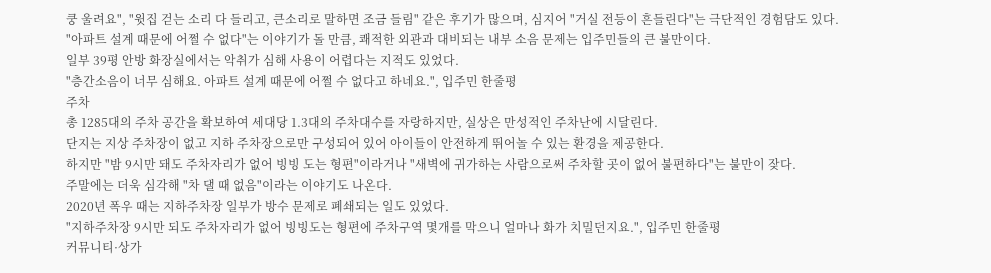쿵 울려요", "윗집 걷는 소리 다 들리고, 큰소리로 말하면 조금 들림" 같은 후기가 많으며, 심지어 "거실 전등이 흔들린다"는 극단적인 경험담도 있다.
"아파트 설계 때문에 어쩔 수 없다"는 이야기가 돌 만큼, 쾌적한 외관과 대비되는 내부 소음 문제는 입주민들의 큰 불만이다.
일부 39평 안방 화장실에서는 악취가 심해 사용이 어렵다는 지적도 있었다.
"층간소음이 너무 심해요. 아파트 설계 때문에 어쩔 수 없다고 하네요.", 입주민 한줄평
주차
총 1285대의 주차 공간을 확보하여 세대당 1.3대의 주차대수를 자랑하지만, 실상은 만성적인 주차난에 시달린다.
단지는 지상 주차장이 없고 지하 주차장으로만 구성되어 있어 아이들이 안전하게 뛰어놀 수 있는 환경을 제공한다.
하지만 "밤 9시만 돼도 주차자리가 없어 빙빙 도는 형편"이라거나 "새벽에 귀가하는 사람으로써 주차할 곳이 없어 불편하다"는 불만이 잦다.
주말에는 더욱 심각해 "차 댈 때 없음"이라는 이야기도 나온다.
2020년 폭우 때는 지하주차장 일부가 방수 문제로 폐쇄되는 일도 있었다.
"지하주차장 9시만 되도 주차자리가 없어 빙빙도는 형편에 주차구역 몇개를 막으니 얼마나 화가 치밀던지요.", 입주민 한줄평
커뮤니티·상가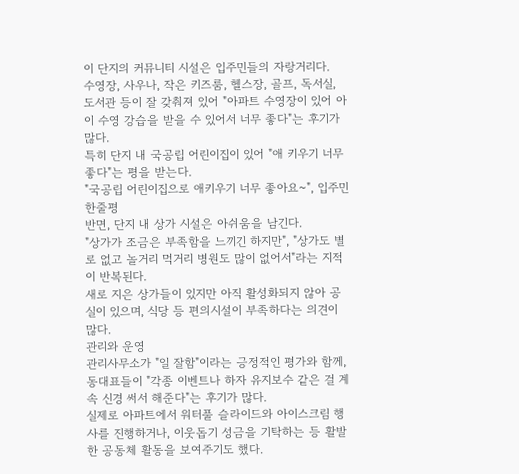이 단지의 커뮤니티 시설은 입주민들의 자랑거리다.
수영장, 사우나, 작은 키즈룸, 헬스장, 골프, 독서실, 도서관 등이 잘 갖춰져 있어 "아파트 수영장이 있어 아이 수영 강습을 받을 수 있어서 너무 좋다"는 후기가 많다.
특히 단지 내 국공립 어린이집이 있어 "애 키우기 너무 좋다"는 평을 받는다.
"국공립 어린이집으로 애키우기 너무 좋아요~", 입주민 한줄평
반면, 단지 내 상가 시설은 아쉬움을 남긴다.
"상가가 조금은 부족함을 느끼긴 하지만", "상가도 별로 없고 놀거리 먹거리 병원도 많이 없어서"라는 지적이 반복된다.
새로 지은 상가들이 있지만 아직 활성화되지 않아 공실이 있으며, 식당 등 편의시설이 부족하다는 의견이 많다.
관리와 운영
관리사무소가 "일 잘함"이라는 긍정적인 평가와 함께, 동대표들이 "각종 이벤트나 하자 유지보수 같은 걸 계속 신경 써서 해준다"는 후기가 많다.
실제로 아파트에서 워터풀 슬라이드와 아이스크림 행사를 진행하거나, 이웃돕기 성금을 기탁하는 등 활발한 공동체 활동을 보여주기도 했다.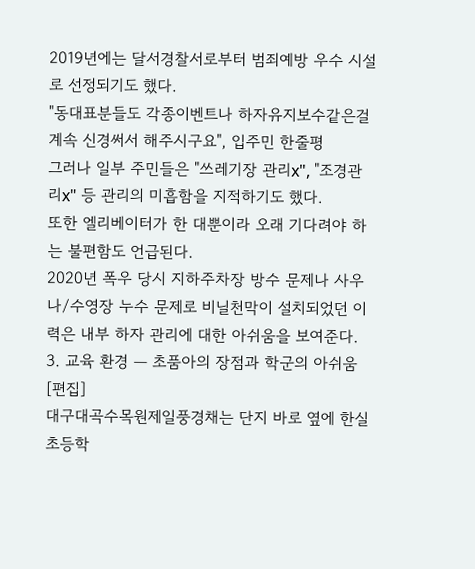2019년에는 달서경찰서로부터 범죄예방 우수 시설로 선정되기도 했다.
"동대표분들도 각종이벤트나 하자유지보수같은걸 계속 신경써서 해주시구요", 입주민 한줄평
그러나 일부 주민들은 "쓰레기장 관리x", "조경관리x" 등 관리의 미흡함을 지적하기도 했다.
또한 엘리베이터가 한 대뿐이라 오래 기다려야 하는 불편함도 언급된다.
2020년 폭우 당시 지하주차장 방수 문제나 사우나/수영장 누수 문제로 비닐천막이 설치되었던 이력은 내부 하자 관리에 대한 아쉬움을 보여준다.
3. 교육 환경 — 초품아의 장점과 학군의 아쉬움[편집]
대구대곡수목원제일풍경채는 단지 바로 옆에 한실초등학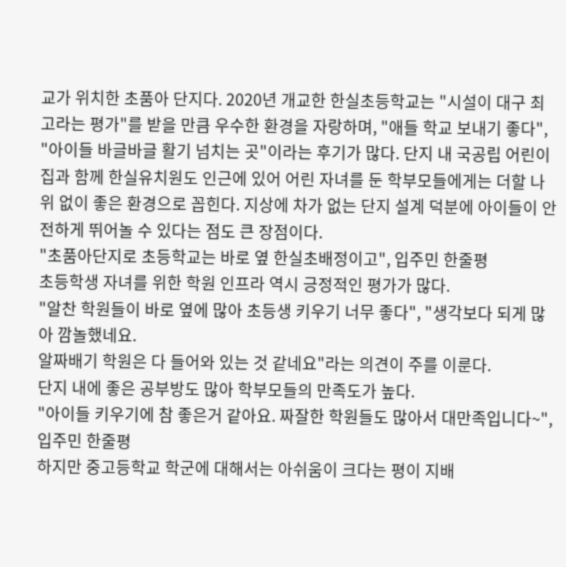교가 위치한 초품아 단지다. 2020년 개교한 한실초등학교는 "시설이 대구 최고라는 평가"를 받을 만큼 우수한 환경을 자랑하며, "애들 학교 보내기 좋다", "아이들 바글바글 활기 넘치는 곳"이라는 후기가 많다. 단지 내 국공립 어린이집과 함께 한실유치원도 인근에 있어 어린 자녀를 둔 학부모들에게는 더할 나위 없이 좋은 환경으로 꼽힌다. 지상에 차가 없는 단지 설계 덕분에 아이들이 안전하게 뛰어놀 수 있다는 점도 큰 장점이다.
"초품아단지로 초등학교는 바로 옆 한실초배정이고", 입주민 한줄평
초등학생 자녀를 위한 학원 인프라 역시 긍정적인 평가가 많다.
"알찬 학원들이 바로 옆에 많아 초등생 키우기 너무 좋다", "생각보다 되게 많아 깜놀했네요.
알짜배기 학원은 다 들어와 있는 것 같네요"라는 의견이 주를 이룬다.
단지 내에 좋은 공부방도 많아 학부모들의 만족도가 높다.
"아이들 키우기에 참 좋은거 같아요. 짜잘한 학원들도 많아서 대만족입니다~", 입주민 한줄평
하지만 중고등학교 학군에 대해서는 아쉬움이 크다는 평이 지배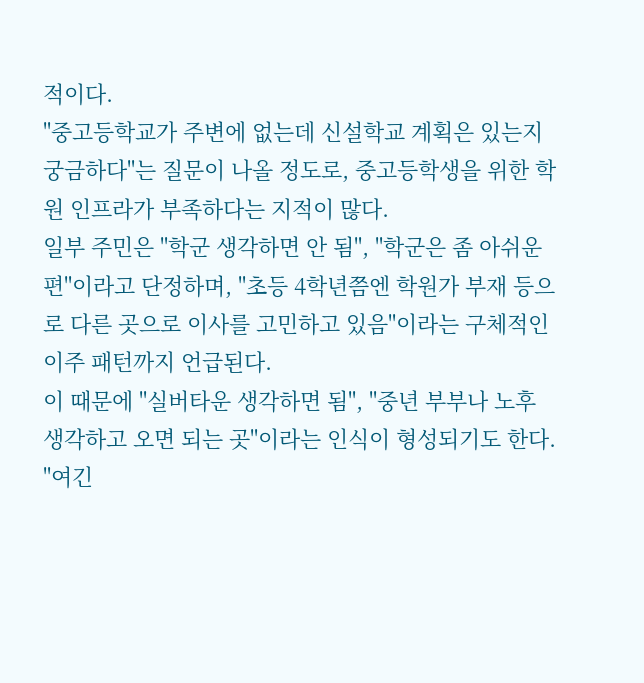적이다.
"중고등학교가 주변에 없는데 신설학교 계획은 있는지 궁금하다"는 질문이 나올 정도로, 중고등학생을 위한 학원 인프라가 부족하다는 지적이 많다.
일부 주민은 "학군 생각하면 안 됨", "학군은 좀 아쉬운 편"이라고 단정하며, "초등 4학년쯤엔 학원가 부재 등으로 다른 곳으로 이사를 고민하고 있음"이라는 구체적인 이주 패턴까지 언급된다.
이 때문에 "실버타운 생각하면 됨", "중년 부부나 노후 생각하고 오면 되는 곳"이라는 인식이 형성되기도 한다.
"여긴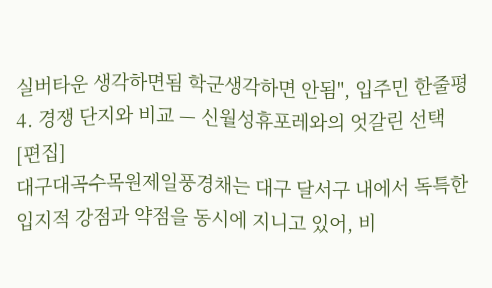실버타운 생각하면됨 학군생각하면 안됨", 입주민 한줄평
4. 경쟁 단지와 비교 — 신월성휴포레와의 엇갈린 선택[편집]
대구대곡수목원제일풍경채는 대구 달서구 내에서 독특한 입지적 강점과 약점을 동시에 지니고 있어, 비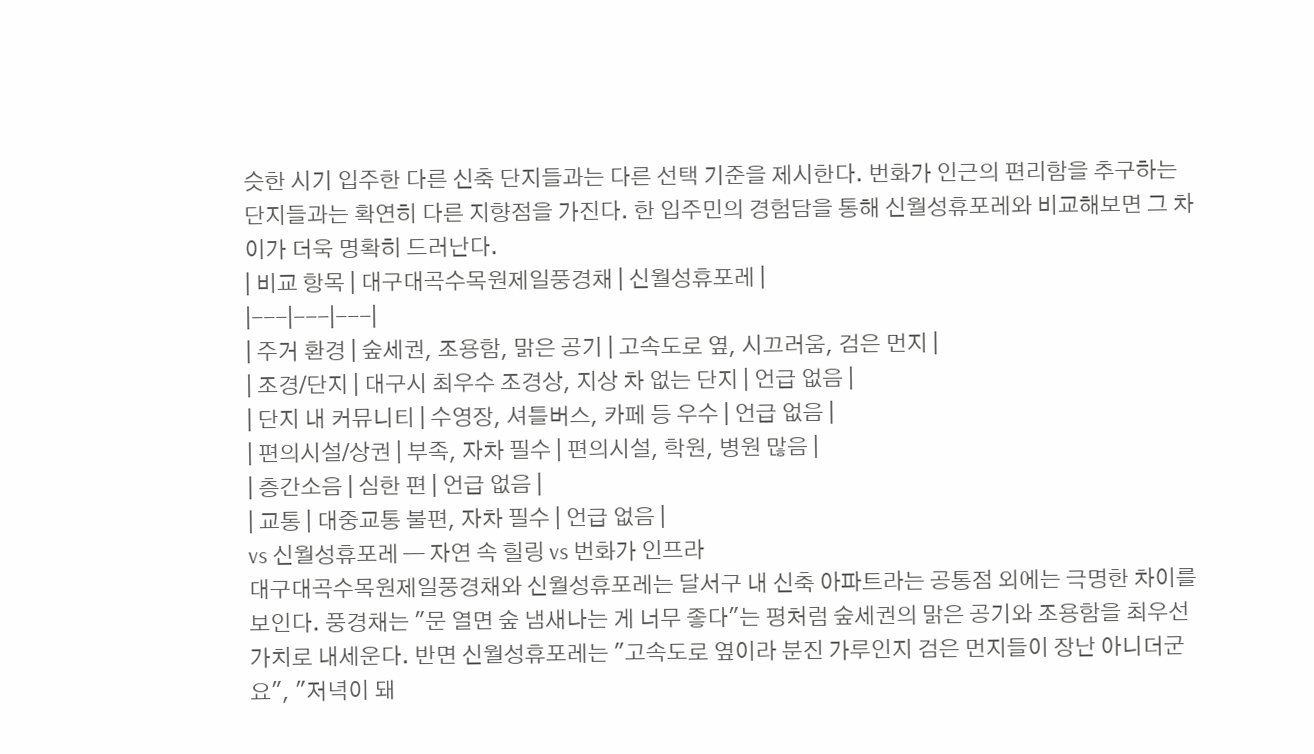슷한 시기 입주한 다른 신축 단지들과는 다른 선택 기준을 제시한다. 번화가 인근의 편리함을 추구하는 단지들과는 확연히 다른 지향점을 가진다. 한 입주민의 경험담을 통해 신월성휴포레와 비교해보면 그 차이가 더욱 명확히 드러난다.
| 비교 항목 | 대구대곡수목원제일풍경채 | 신월성휴포레 |
|---|---|---|
| 주거 환경 | 숲세권, 조용함, 맑은 공기 | 고속도로 옆, 시끄러움, 검은 먼지 |
| 조경/단지 | 대구시 최우수 조경상, 지상 차 없는 단지 | 언급 없음 |
| 단지 내 커뮤니티 | 수영장, 셔틀버스, 카페 등 우수 | 언급 없음 |
| 편의시설/상권 | 부족, 자차 필수 | 편의시설, 학원, 병원 많음 |
| 층간소음 | 심한 편 | 언급 없음 |
| 교통 | 대중교통 불편, 자차 필수 | 언급 없음 |
vs 신월성휴포레 — 자연 속 힐링 vs 번화가 인프라
대구대곡수목원제일풍경채와 신월성휴포레는 달서구 내 신축 아파트라는 공통점 외에는 극명한 차이를 보인다. 풍경채는 "문 열면 숲 냄새나는 게 너무 좋다"는 평처럼 숲세권의 맑은 공기와 조용함을 최우선 가치로 내세운다. 반면 신월성휴포레는 "고속도로 옆이라 분진 가루인지 검은 먼지들이 장난 아니더군요", "저녁이 돼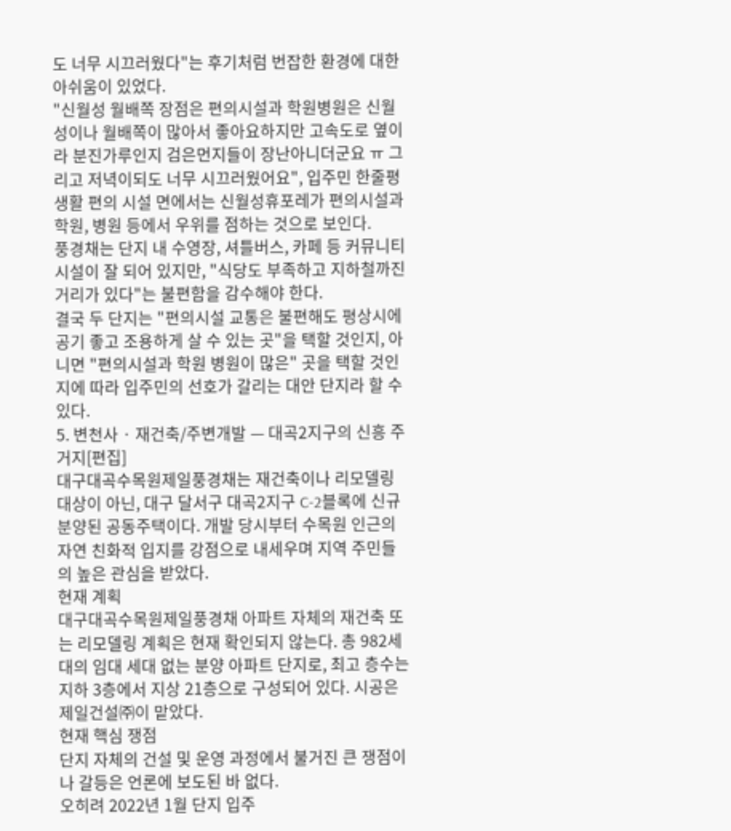도 너무 시끄러웠다"는 후기처럼 번잡한 환경에 대한 아쉬움이 있었다.
"신월성 월배쪽 장점은 편의시설과 학원병원은 신월성이나 월배쪽이 많아서 좋아요하지만 고속도로 옆이라 분진가루인지 검은먼지들이 장난아니더군요 ㅠ 그리고 저녁이되도 너무 시끄러웠어요", 입주민 한줄평
생활 편의 시설 면에서는 신월성휴포레가 편의시설과 학원, 병원 등에서 우위를 점하는 것으로 보인다.
풍경채는 단지 내 수영장, 셔틀버스, 카페 등 커뮤니티 시설이 잘 되어 있지만, "식당도 부족하고 지하철까진 거리가 있다"는 불편함을 감수해야 한다.
결국 두 단지는 "편의시설 교통은 불편해도 평상시에 공기 좋고 조용하게 살 수 있는 곳"을 택할 것인지, 아니면 "편의시설과 학원 병원이 많은" 곳을 택할 것인지에 따라 입주민의 선호가 갈리는 대안 단지라 할 수 있다.
5. 변천사 · 재건축/주변개발 — 대곡2지구의 신흥 주거지[편집]
대구대곡수목원제일풍경채는 재건축이나 리모델링 대상이 아닌, 대구 달서구 대곡2지구 C-2블록에 신규 분양된 공동주택이다. 개발 당시부터 수목원 인근의 자연 친화적 입지를 강점으로 내세우며 지역 주민들의 높은 관심을 받았다.
현재 계획
대구대곡수목원제일풍경채 아파트 자체의 재건축 또는 리모델링 계획은 현재 확인되지 않는다. 총 982세대의 임대 세대 없는 분양 아파트 단지로, 최고 층수는 지하 3층에서 지상 21층으로 구성되어 있다. 시공은 제일건설㈜이 맡았다.
현재 핵심 쟁점
단지 자체의 건설 및 운영 과정에서 불거진 큰 쟁점이나 갈등은 언론에 보도된 바 없다.
오히려 2022년 1월 단지 입주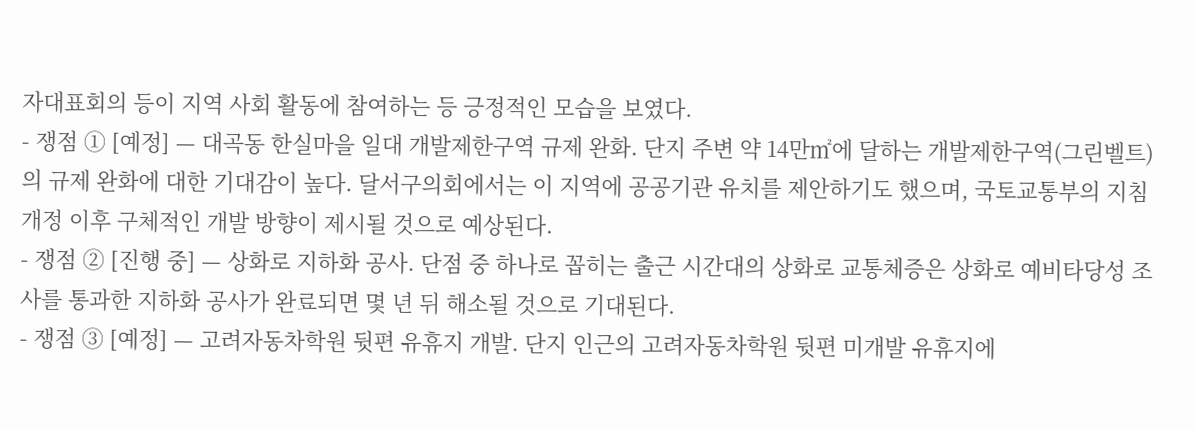자대표회의 등이 지역 사회 활동에 참여하는 등 긍정적인 모습을 보였다.
- 쟁점 ① [예정] — 대곡동 한실마을 일대 개발제한구역 규제 완화. 단지 주변 약 14만㎡에 달하는 개발제한구역(그린벨트)의 규제 완화에 대한 기대감이 높다. 달서구의회에서는 이 지역에 공공기관 유치를 제안하기도 했으며, 국토교통부의 지침 개정 이후 구체적인 개발 방향이 제시될 것으로 예상된다.
- 쟁점 ② [진행 중] — 상화로 지하화 공사. 단점 중 하나로 꼽히는 출근 시간대의 상화로 교통체증은 상화로 예비타당성 조사를 통과한 지하화 공사가 완료되면 몇 년 뒤 해소될 것으로 기대된다.
- 쟁점 ③ [예정] — 고려자동차학원 뒷편 유휴지 개발. 단지 인근의 고려자동차학원 뒷편 미개발 유휴지에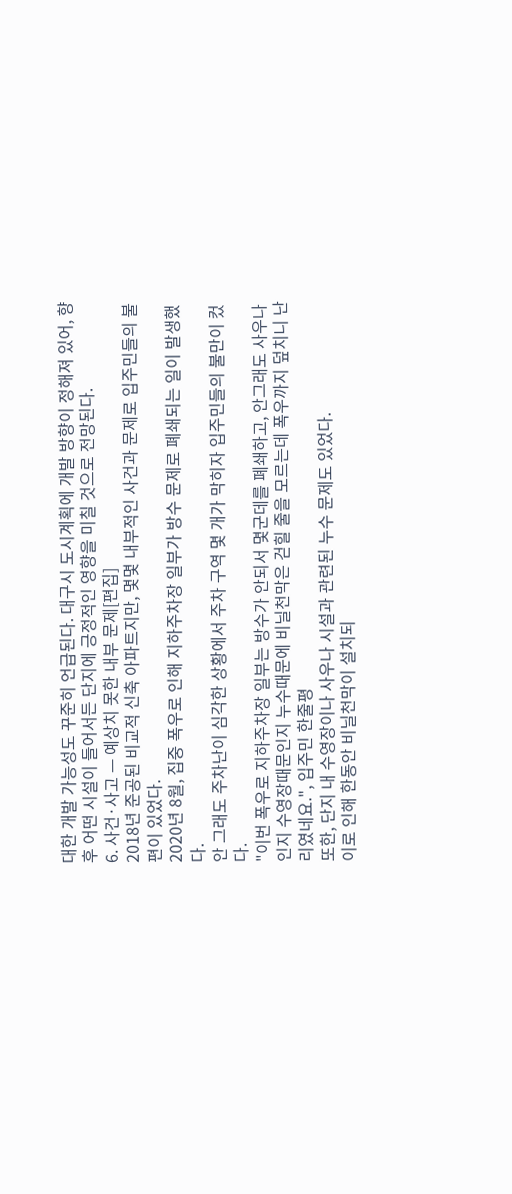대한 개발 가능성도 꾸준히 언급된다. 대구시 도시계획에 개발 방향이 정해져 있어, 향후 어떤 시설이 들어서든 단지에 긍정적인 영향을 미칠 것으로 전망된다.
6. 사건·사고 — 예상치 못한 내부 문제[편집]
2018년 준공된 비교적 신축 아파트지만, 몇몇 내부적인 사건과 문제로 입주민들의 불편이 있었다.
2020년 8월, 집중 폭우로 인해 지하주차장 일부가 방수 문제로 폐쇄되는 일이 발생했다.
안 그래도 주차난이 심각한 상황에서 주차 구역 몇 개가 막히자 입주민들의 불만이 컸다.
"이번 폭우로 지하주차장 일부는 방수가 안되서 몇군데를 폐쇄하고, 안그래도 사우나인지 수영장때문인지 누수때문에 비닐천막은 걷힐 줄을 모르는데 폭우까지 덮치니 난리였네요.", 입주민 한줄평
또한, 단지 내 수영장이나 사우나 시설과 관련된 누수 문제도 있었다.
이로 인해 한동안 비닐천막이 설치되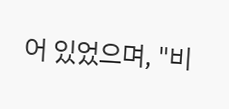어 있었으며, "비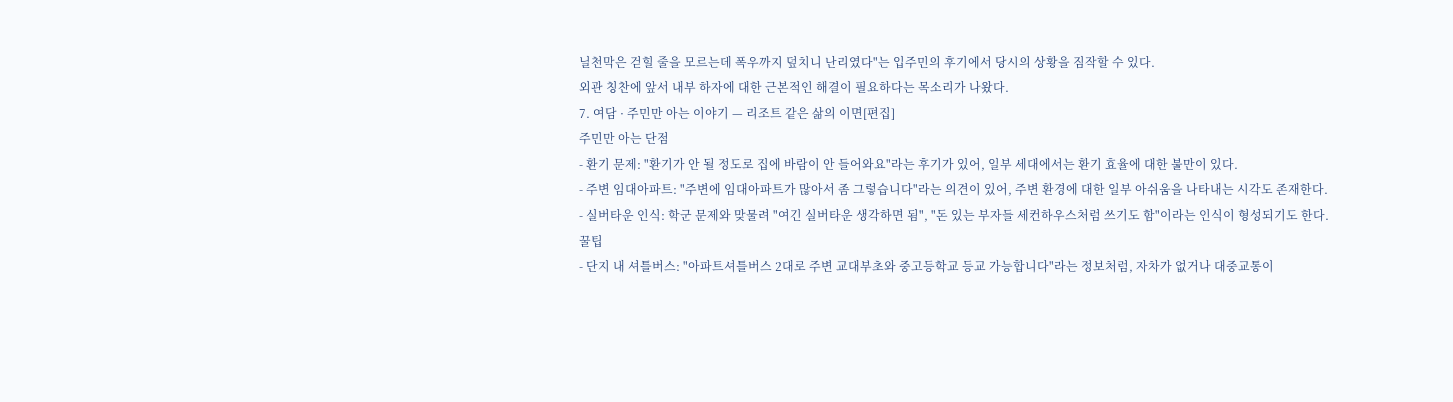닐천막은 걷힐 줄을 모르는데 폭우까지 덮치니 난리였다"는 입주민의 후기에서 당시의 상황을 짐작할 수 있다.
외관 칭찬에 앞서 내부 하자에 대한 근본적인 해결이 필요하다는 목소리가 나왔다.
7. 여담 · 주민만 아는 이야기 — 리조트 같은 삶의 이면[편집]
주민만 아는 단점
- 환기 문제: "환기가 안 될 정도로 집에 바람이 안 들어와요"라는 후기가 있어, 일부 세대에서는 환기 효율에 대한 불만이 있다.
- 주변 임대아파트: "주변에 임대아파트가 많아서 좀 그렇습니다"라는 의견이 있어, 주변 환경에 대한 일부 아쉬움을 나타내는 시각도 존재한다.
- 실버타운 인식: 학군 문제와 맞물려 "여긴 실버타운 생각하면 됨", "돈 있는 부자들 세컨하우스처럼 쓰기도 함"이라는 인식이 형성되기도 한다.
꿀팁
- 단지 내 셔틀버스: "아파트셔틀버스 2대로 주변 교대부초와 중고등학교 등교 가능합니다"라는 정보처럼, 자차가 없거나 대중교통이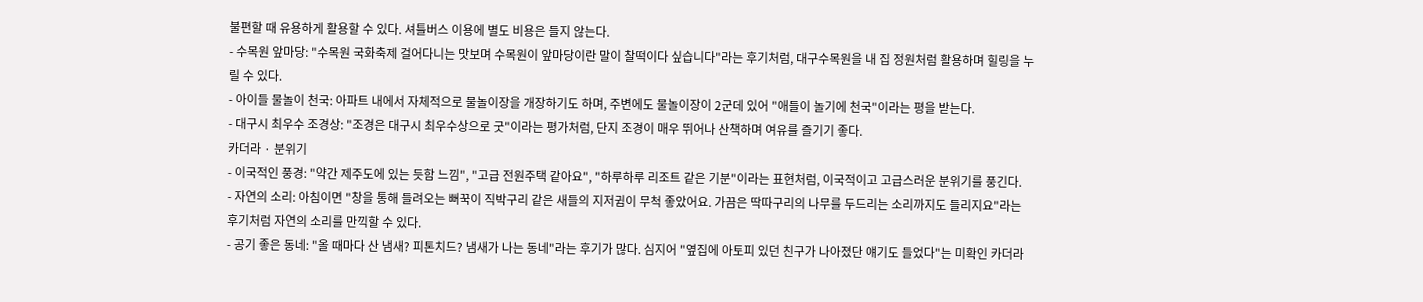불편할 때 유용하게 활용할 수 있다. 셔틀버스 이용에 별도 비용은 들지 않는다.
- 수목원 앞마당: "수목원 국화축제 걸어다니는 맛보며 수목원이 앞마당이란 말이 찰떡이다 싶습니다"라는 후기처럼, 대구수목원을 내 집 정원처럼 활용하며 힐링을 누릴 수 있다.
- 아이들 물놀이 천국: 아파트 내에서 자체적으로 물놀이장을 개장하기도 하며, 주변에도 물놀이장이 2군데 있어 "애들이 놀기에 천국"이라는 평을 받는다.
- 대구시 최우수 조경상: "조경은 대구시 최우수상으로 굿"이라는 평가처럼, 단지 조경이 매우 뛰어나 산책하며 여유를 즐기기 좋다.
카더라 · 분위기
- 이국적인 풍경: "약간 제주도에 있는 듯함 느낌", "고급 전원주택 같아요", "하루하루 리조트 같은 기분"이라는 표현처럼, 이국적이고 고급스러운 분위기를 풍긴다.
- 자연의 소리: 아침이면 "창을 통해 들려오는 뻐꾹이 직박구리 같은 새들의 지저귐이 무척 좋았어요. 가끔은 딱따구리의 나무를 두드리는 소리까지도 들리지요"라는 후기처럼 자연의 소리를 만끽할 수 있다.
- 공기 좋은 동네: "올 때마다 산 냄새? 피톤치드? 냄새가 나는 동네"라는 후기가 많다. 심지어 "옆집에 아토피 있던 친구가 나아졌단 얘기도 들었다"는 미확인 카더라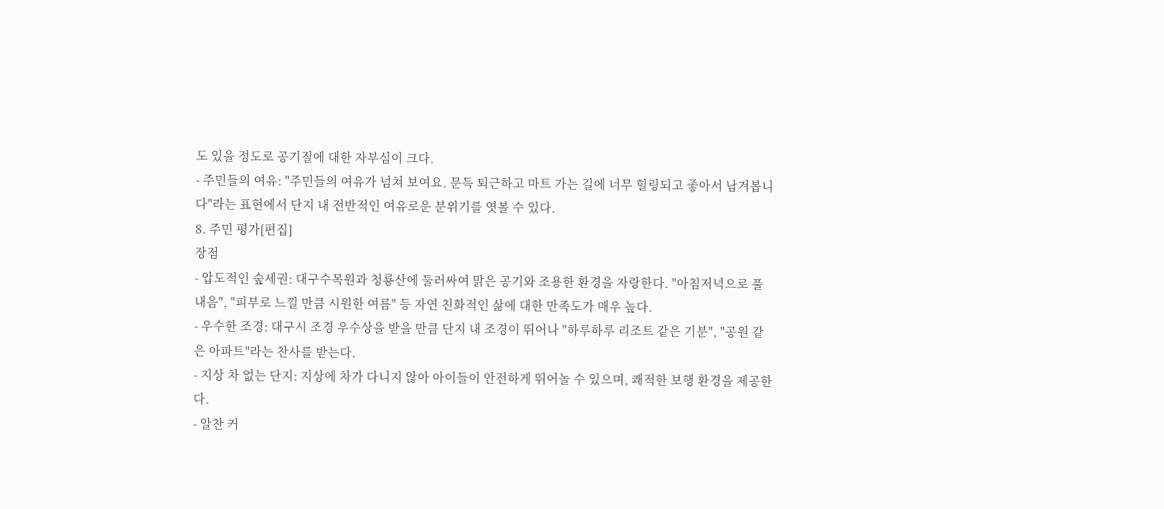도 있을 정도로 공기질에 대한 자부심이 크다.
- 주민들의 여유: "주민들의 여유가 넘쳐 보여요. 문득 퇴근하고 마트 가는 길에 너무 힐링되고 좋아서 남겨봅니다"라는 표현에서 단지 내 전반적인 여유로운 분위기를 엿볼 수 있다.
8. 주민 평가[편집]
장점
- 압도적인 숲세권: 대구수목원과 청룡산에 둘러싸여 맑은 공기와 조용한 환경을 자랑한다. "아침저녁으로 풀내음", "피부로 느낄 만큼 시원한 여름" 등 자연 친화적인 삶에 대한 만족도가 매우 높다.
- 우수한 조경: 대구시 조경 우수상을 받을 만큼 단지 내 조경이 뛰어나 "하루하루 리조트 같은 기분", "공원 같은 아파트"라는 찬사를 받는다.
- 지상 차 없는 단지: 지상에 차가 다니지 않아 아이들이 안전하게 뛰어놀 수 있으며, 쾌적한 보행 환경을 제공한다.
- 알찬 커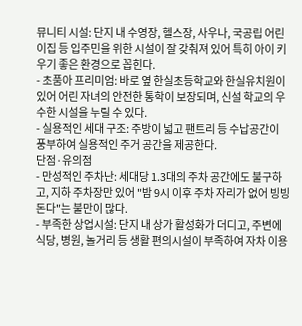뮤니티 시설: 단지 내 수영장, 헬스장, 사우나, 국공립 어린이집 등 입주민을 위한 시설이 잘 갖춰져 있어 특히 아이 키우기 좋은 환경으로 꼽힌다.
- 초품아 프리미엄: 바로 옆 한실초등학교와 한실유치원이 있어 어린 자녀의 안전한 통학이 보장되며, 신설 학교의 우수한 시설을 누릴 수 있다.
- 실용적인 세대 구조: 주방이 넓고 팬트리 등 수납공간이 풍부하여 실용적인 주거 공간을 제공한다.
단점·유의점
- 만성적인 주차난: 세대당 1.3대의 주차 공간에도 불구하고, 지하 주차장만 있어 "밤 9시 이후 주차 자리가 없어 빙빙 돈다"는 불만이 많다.
- 부족한 상업시설: 단지 내 상가 활성화가 더디고, 주변에 식당, 병원, 놀거리 등 생활 편의시설이 부족하여 자차 이용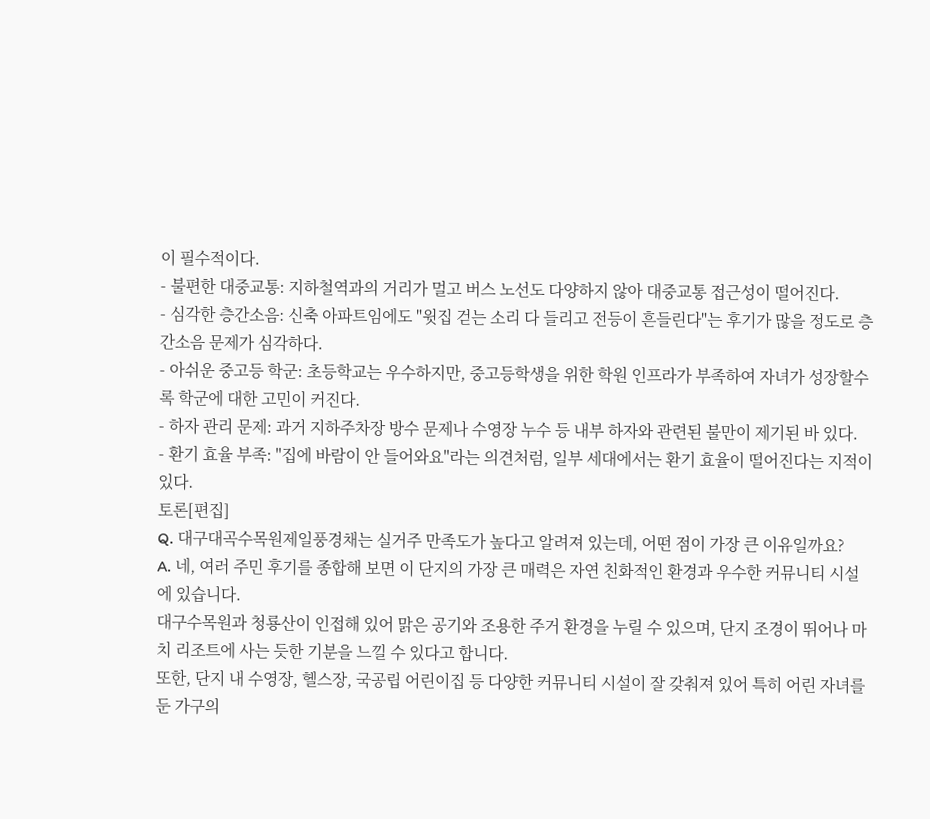이 필수적이다.
- 불편한 대중교통: 지하철역과의 거리가 멀고 버스 노선도 다양하지 않아 대중교통 접근성이 떨어진다.
- 심각한 층간소음: 신축 아파트임에도 "윗집 걷는 소리 다 들리고 전등이 흔들린다"는 후기가 많을 정도로 층간소음 문제가 심각하다.
- 아쉬운 중고등 학군: 초등학교는 우수하지만, 중고등학생을 위한 학원 인프라가 부족하여 자녀가 성장할수록 학군에 대한 고민이 커진다.
- 하자 관리 문제: 과거 지하주차장 방수 문제나 수영장 누수 등 내부 하자와 관련된 불만이 제기된 바 있다.
- 환기 효율 부족: "집에 바람이 안 들어와요"라는 의견처럼, 일부 세대에서는 환기 효율이 떨어진다는 지적이 있다.
토론[편집]
Q. 대구대곡수목원제일풍경채는 실거주 만족도가 높다고 알려져 있는데, 어떤 점이 가장 큰 이유일까요?
A. 네, 여러 주민 후기를 종합해 보면 이 단지의 가장 큰 매력은 자연 친화적인 환경과 우수한 커뮤니티 시설에 있습니다.
대구수목원과 청룡산이 인접해 있어 맑은 공기와 조용한 주거 환경을 누릴 수 있으며, 단지 조경이 뛰어나 마치 리조트에 사는 듯한 기분을 느낄 수 있다고 합니다.
또한, 단지 내 수영장, 헬스장, 국공립 어린이집 등 다양한 커뮤니티 시설이 잘 갖춰져 있어 특히 어린 자녀를 둔 가구의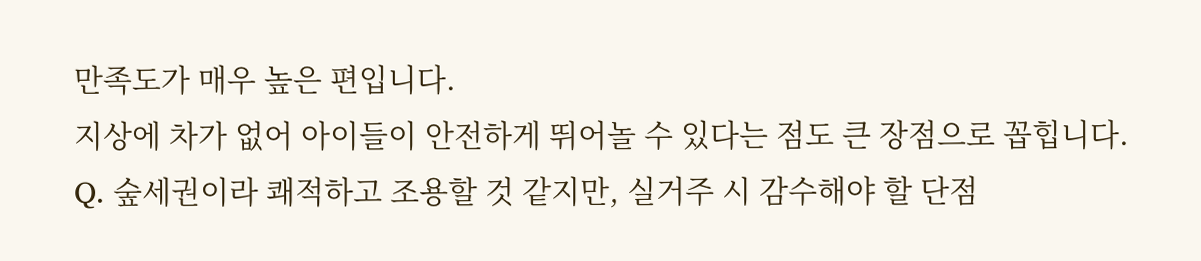만족도가 매우 높은 편입니다.
지상에 차가 없어 아이들이 안전하게 뛰어놀 수 있다는 점도 큰 장점으로 꼽힙니다.
Q. 숲세권이라 쾌적하고 조용할 것 같지만, 실거주 시 감수해야 할 단점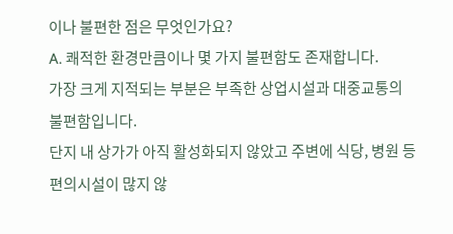이나 불편한 점은 무엇인가요?
A. 쾌적한 환경만큼이나 몇 가지 불편함도 존재합니다.
가장 크게 지적되는 부분은 부족한 상업시설과 대중교통의 불편함입니다.
단지 내 상가가 아직 활성화되지 않았고 주변에 식당, 병원 등 편의시설이 많지 않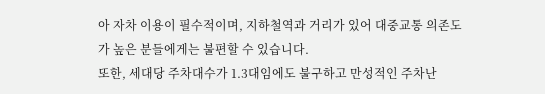아 자차 이용이 필수적이며, 지하철역과 거리가 있어 대중교통 의존도가 높은 분들에게는 불편할 수 있습니다.
또한, 세대당 주차대수가 1.3대임에도 불구하고 만성적인 주차난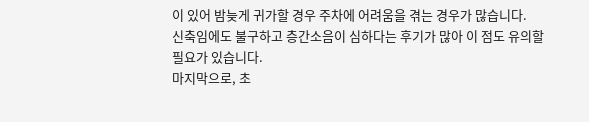이 있어 밤늦게 귀가할 경우 주차에 어려움을 겪는 경우가 많습니다.
신축임에도 불구하고 층간소음이 심하다는 후기가 많아 이 점도 유의할 필요가 있습니다.
마지막으로, 초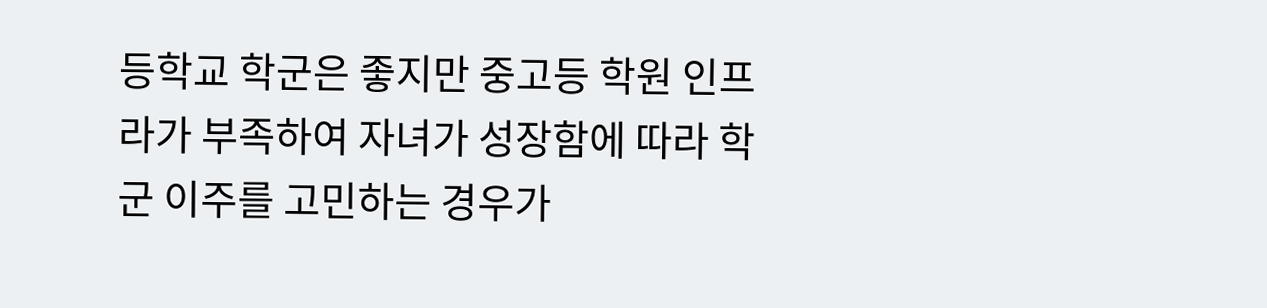등학교 학군은 좋지만 중고등 학원 인프라가 부족하여 자녀가 성장함에 따라 학군 이주를 고민하는 경우가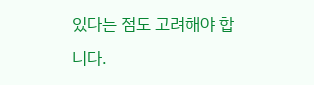있다는 점도 고려해야 합니다.